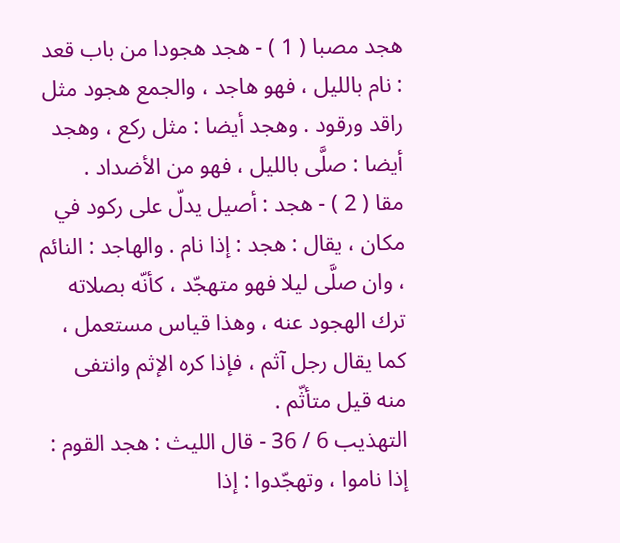هجد مصبا ( 1 ) - هجد هجودا من باب قعد : نام بالليل ، فهو هاجد ، والجمع هجود مثل راقد ورقود . وهجد أيضا : مثل ركع ، وهجد أيضا : صلَّى بالليل ، فهو من الأضداد .
مقا ( 2 ) - هجد : أصيل يدلّ على ركود في مكان ، يقال : هجد : إذا نام . والهاجد : النائم ، وان صلَّى ليلا فهو متهجّد ، كأنّه بصلاته ترك الهجود عنه ، وهذا قياس مستعمل ، كما يقال رجل آثم ، فإذا كره الإثم وانتفى منه قيل متأثّم .
التهذيب 6 / 36 - قال الليث : هجد القوم : إذا ناموا ، وتهجّدوا : إذا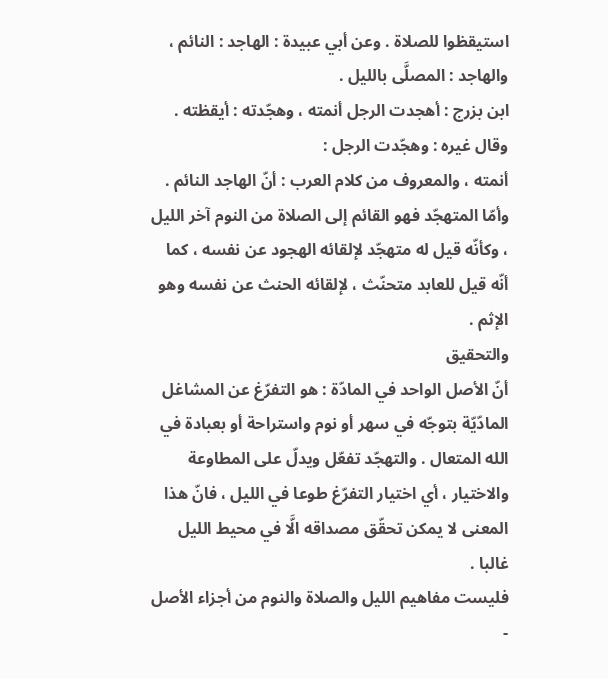استيقظوا للصلاة . وعن أبي عبيدة : الهاجد : النائم ، والهاجد : المصلَّى بالليل .
ابن بزرج : أهجدت الرجل أنمته ، وهجّدته : أيقظته . وقال غيره : وهجّدت الرجل :
أنمته ، والمعروف من كلام العرب : أنّ الهاجد النائم . وأمّا المتهجّد فهو القائم إلى الصلاة من النوم آخر الليل ، وكأنّه قيل له متهجّد لإلقائه الهجود عن نفسه ، كما أنّه قيل للعابد متحنّث ، لإلقائه الحنث عن نفسه وهو الإثم .
والتحقيق
أنّ الأصل الواحد في المادّة : هو التفرّغ عن المشاغل المادّيّة بتوجّه في سهر أو نوم واستراحة أو بعبادة في الله المتعال . والتهجّد تفعّل ويدلّ على المطاوعة والاختيار ، أي اختيار التفرّغ طوعا في الليل ، فانّ هذا المعنى لا يمكن تحقّق مصداقه الَّا في محيط الليل غالبا .
فليست مفاهيم الليل والصلاة والنوم من أجزاء الأصل -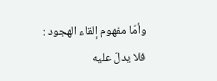وأمّا مفهوم إلقاء الهجود : فلا يدلّ عليه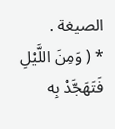الصيغة .
* ( وَمِنَ اللَّيْلِ فَتَهَجَّدْ بِه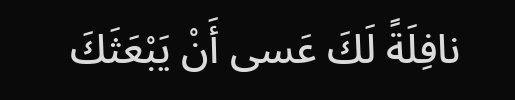نافِلَةً لَكَ عَسى أَنْ يَبْعَثَكَ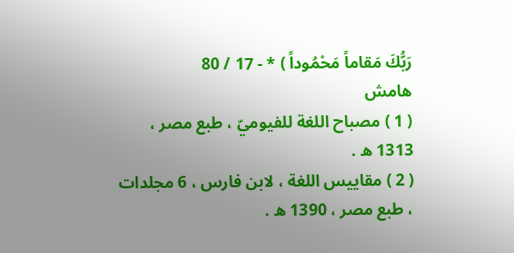رَبُّكَ مَقاماً مَحْمُوداً ) * - 17 / 80
هامش
( 1 ) مصباح اللغة للفيوميّ ، طبع مصر ، 1313 ه .
( 2 ) مقاييس اللغة ، لابن فارس ، 6 مجلدات ، طبع مصر ، 1390 ه .